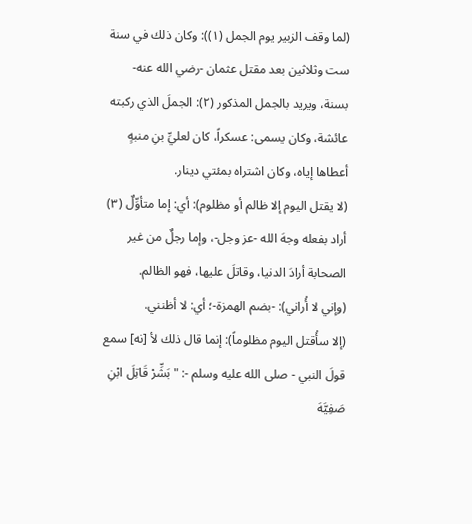(لما وقف الزبير يوم الجمل (١)): وكان ذلك في سنة ست وثلاثين بعد مقتل عثمان -رضي الله عنه- بسنة، ويريد بالجمل المذكور (٢): الجملَ الذي ركبته عائشة، وكان يسمى: عسكراً، كان لعليِّ بنِ منبهٍ أعطاها إياه، وكان اشتراه بمئتي دينار.
(لا يقتل اليوم إلا ظالم أو مظلوم): أي: إما متأوِّلٌ (٣) أراد بفعله وجهَ الله -عز وجل-، وإما رجلٌ من غير الصحابة أرادَ الدنيا، وقاتلَ عليها، فهو الظالم.
(وإني لا أُراني): -بضم الهمزة-؛ أي: لا أظنني.
(إلا سأُقتل اليوم مظلوماً): إنما قال ذلك لأ [نه] سمع قولَ النبي - صلى الله عليه وسلم -: "بَشِّرْ قَاتِلَ ابْنِ صَفِيَّهَ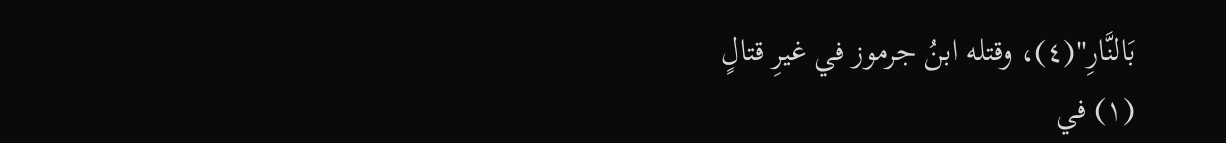بَالنَّارِ"(٤)، وقتله ابنُ جرموز في غيرِ قتالٍ
(١) في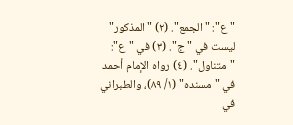"ع": "الجمع". (٢) "المذكور" ليست في "ج". (٣) في "ع": "متناول". (٤) رواه الإمام أحمد في "مسنده" (١/ ٨٩)، والطبراني في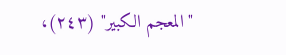"المعجم الكبير" (٢٤٣)،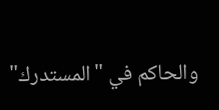والحاكم في "المستدرك"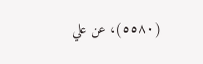(٥٥٨٠)، عن علي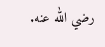رضي الله عنه.